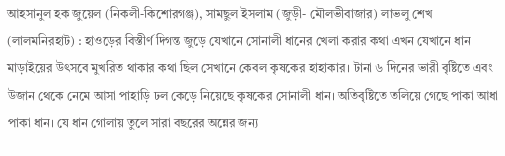আহসানুল হক জুয়েল (নিকলী-কিশোরগঞ্জ), সামছুল ইসলাম (জুড়ী- মৌলভীবাজার) লাভলু শেখ (লালমনিরহাট) : হাওড়ের বিস্তীর্ণ দিগন্ত জুড়ে যেখানে সোনালী ধানের খেলা করার কথা এখন যেখানে ধান মাড়াইয়ের উৎসবে মুখরিত থাকার কথা ছিল সেখানে কেবল কৃষকের হাহাকার। টানা ৬ দিনের ভারী বৃষ্টিতে এবং উজান থেকে নেমে আসা পাহাড়ি ঢল কেড়ে নিয়েছে কৃষকের সোনালী ধান। অতিবৃষ্টিতে তলিয়ে গেছে পাকা আধা পাকা ধান। যে ধান গোলায় তুলে সারা বছরের অন্নের জন্য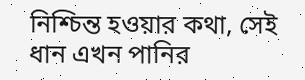নিশ্চিন্ত হওয়ার কথা, সেই ধান এখন পানির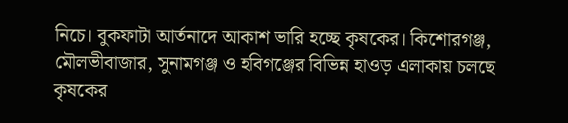নিচে। বুকফাটা আর্তনাদে আকাশ ভারি হচ্ছে কৃষকের। কিশোরগঞ্জ, মৌলভীবাজার, সুনামগঞ্জ ও হবিগঞ্জের বিভিন্ন হাওড় এলাকায় চলছে কৃষকের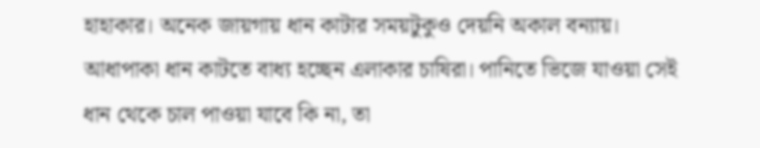হাহাকার। অনেক জায়গায় ধান কাটার সময়টুকুও দেয়নি অকাল বন্যায়। আধাপাকা ধান কাটতে বাধ্য হচ্ছেন এলাকার চাষিরা। পানিতে ভিজে যাওয়া সেই ধান থেকে চাল পাওয়া যাবে কি না, তা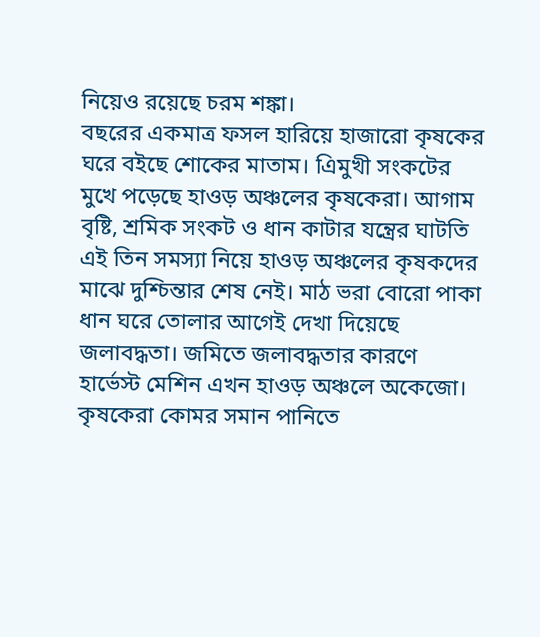নিয়েও রয়েছে চরম শঙ্কা।
বছরের একমাত্র ফসল হারিয়ে হাজারো কৃষকের ঘরে বইছে শোকের মাতাম। এিমুখী সংকটের মুখে পড়েছে হাওড় অঞ্চলের কৃষকেরা। আগাম বৃষ্টি, শ্রমিক সংকট ও ধান কাটার যন্ত্রের ঘাটতি এই তিন সমস্যা নিয়ে হাওড় অঞ্চলের কৃষকদের মাঝে দুশ্চিন্তার শেষ নেই। মাঠ ভরা বোরো পাকা ধান ঘরে তোলার আগেই দেখা দিয়েছে জলাবদ্ধতা। জমিতে জলাবদ্ধতার কারণে হার্ভেস্ট মেশিন এখন হাওড় অঞ্চলে অকেজো। কৃষকেরা কোমর সমান পানিতে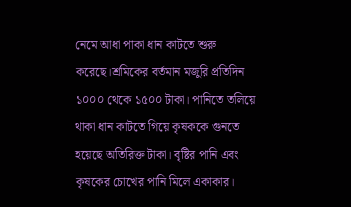নেমে আধা পাকা ধান কাটতে শুরু করেছে।শ্রমিকের বর্তমান মজুরি প্রতিদিন ১০০০ থেকে ১৫০০ টাকা। পানিতে তলিয়ে থাকা ধান কাটতে গিয়ে কৃষককে গুনতে হয়েছে অতিরিক্ত টাকা। বৃষ্টির পানি এবং কৃষকের চোখের পানি মিলে একাকার।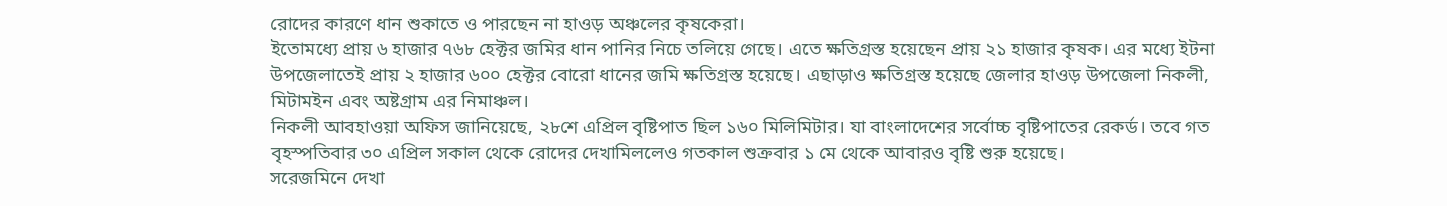রোদের কারণে ধান শুকাতে ও পারছেন না হাওড় অঞ্চলের কৃষকেরা।
ইতোমধ্যে প্রায় ৬ হাজার ৭৬৮ হেক্টর জমির ধান পানির নিচে তলিয়ে গেছে। এতে ক্ষতিগ্রস্ত হয়েছেন প্রায় ২১ হাজার কৃষক। এর মধ্যে ইটনা উপজেলাতেই প্রায় ২ হাজার ৬০০ হেক্টর বোরো ধানের জমি ক্ষতিগ্রস্ত হয়েছে। এছাড়াও ক্ষতিগ্রস্ত হয়েছে জেলার হাওড় উপজেলা নিকলী, মিটামইন এবং অষ্টগ্রাম এর নিমাঞ্চল।
নিকলী আবহাওয়া অফিস জানিয়েছে, ২৮শে এপ্রিল বৃষ্টিপাত ছিল ১৬০ মিলিমিটার। যা বাংলাদেশের সর্বোচ্চ বৃষ্টিপাতের রেকর্ড। তবে গত বৃহস্পতিবার ৩০ এপ্রিল সকাল থেকে রোদের দেখামিললেও গতকাল শুক্রবার ১ মে থেকে আবারও বৃষ্টি শুরু হয়েছে।
সরেজমিনে দেখা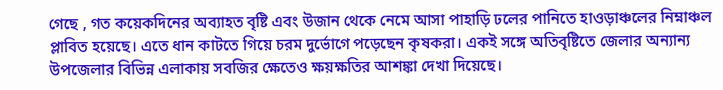গেছে , গত কয়েকদিনের অব্যাহত বৃষ্টি এবং উজান থেকে নেমে আসা পাহাড়ি ঢলের পানিতে হাওড়াঞ্চলের নিম্নাঞ্চল প্লাবিত হয়েছে। এতে ধান কাটতে গিয়ে চরম দুর্ভোগে পড়েছেন কৃষকরা। একই সঙ্গে অতিবৃষ্টিতে জেলার অন্যান্য উপজেলার বিভিন্ন এলাকায় সবজির ক্ষেতেও ক্ষয়ক্ষতির আশঙ্কা দেখা দিয়েছে।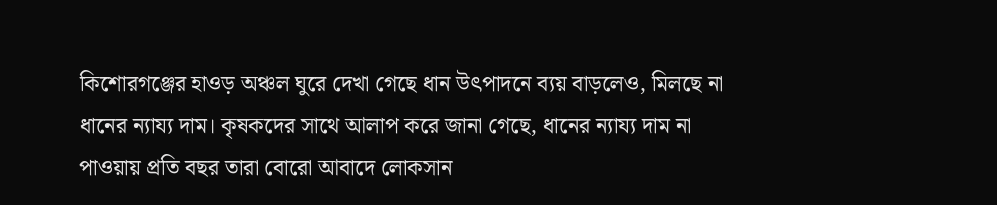কিশোরগঞ্জের হাওড় অঞ্চল ঘুরে দেখা গেছে ধান উৎপাদনে ব্যয় বাড়লেও, মিলছে না ধানের ন্যায্য দাম। কৃষকদের সাথে আলাপ করে জানা গেছে, ধানের ন্যায্য দাম না পাওয়ায় প্রতি বছর তারা বোরো আবাদে লোকসান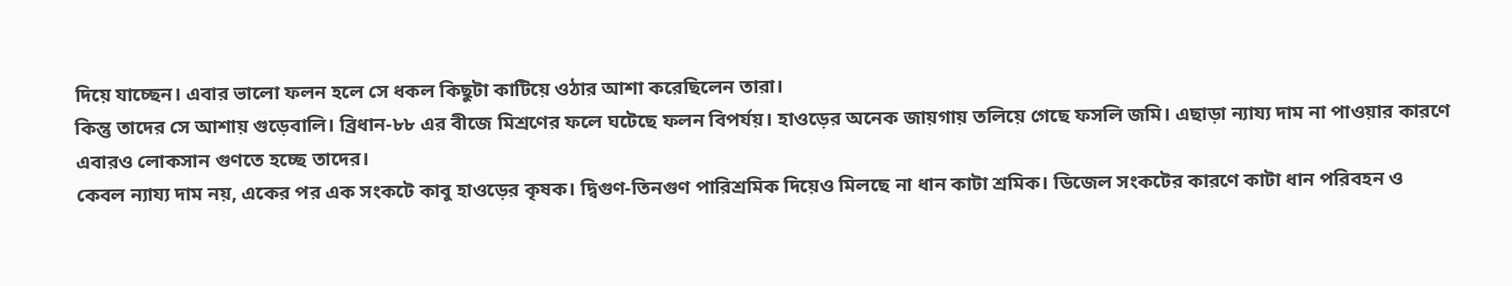দিয়ে যাচ্ছেন। এবার ভালো ফলন হলে সে ধকল কিছুটা কাটিয়ে ওঠার আশা করেছিলেন তারা।
কিন্তু তাদের সে আশায় গুড়েবালি। ব্রিধান-৮৮ এর বীজে মিশ্রণের ফলে ঘটেছে ফলন বিপর্যয়। হাওড়ের অনেক জায়গায় তলিয়ে গেছে ফসলি জমি। এছাড়া ন্যায্য দাম না পাওয়ার কারণে এবারও লোকসান গুণতে হচ্ছে তাদের।
কেবল ন্যায্য দাম নয়, একের পর এক সংকটে কাবু হাওড়ের কৃষক। দ্বিগুণ-তিনগুণ পারিশ্রমিক দিয়েও মিলছে না ধান কাটা শ্রমিক। ডিজেল সংকটের কারণে কাটা ধান পরিবহন ও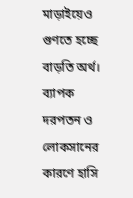মাড়াইয়েও গুণতে হচ্ছে বাড়তি অর্থ। ব্যাপক দরপতন ও লোকসানের কারণে হাসি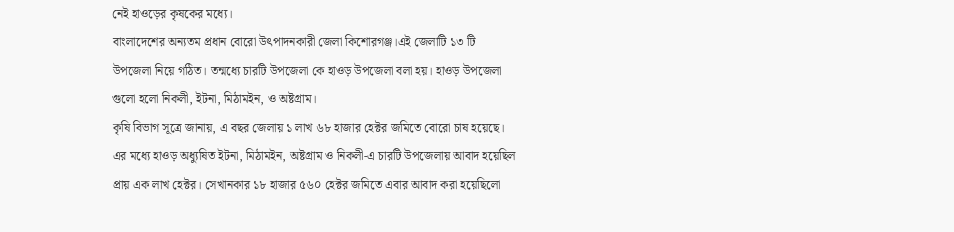নেই হাওড়ের কৃষকের মধ্যে।
বাংলাদেশের অন্যতম প্রধান বোরো উৎপাদনকারী জেলা কিশোরগঞ্জ।এই জেলাটি ১৩ টি উপজেলা নিয়ে গঠিত। তন্মধ্যে চারটি উপজেলা কে হাওড় উপজেলা বলা হয়। হাওড় উপজেলা গুলো হলো নিকলী, ইটনা, মিঠামইন, ও অষ্টগ্রাম।
কৃষি বিভাগ সূত্রে জানায়, এ বছর জেলায় ১ লাখ ৬৮ হাজার হেক্টর জমিতে বোরো চাষ হয়েছে। এর মধ্যে হাওড় অধ্যুষিত ইটনা, মিঠামইন, অষ্টগ্রাম ও নিকলী-এ চারটি উপজেলায় আবাদ হয়েছিল প্রায় এক লাখ হেক্টর। সেখানকার ১৮ হাজার ৫৬০ হেক্টর জমিতে এবার আবাদ করা হয়েছিলো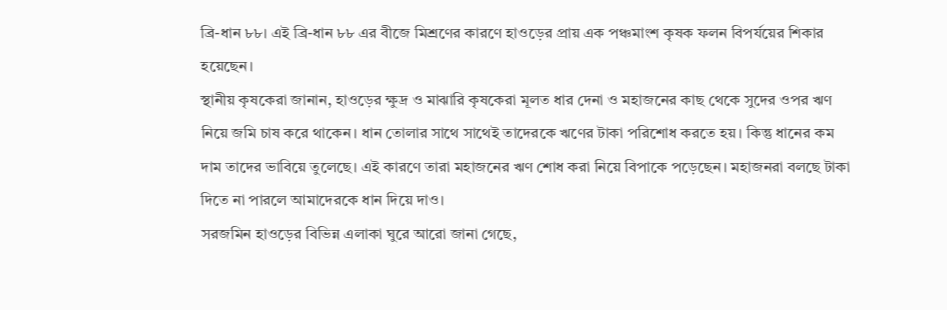ব্রি-ধান ৮৮। এই ব্রি-ধান ৮৮ এর বীজে মিশ্রণের কারণে হাওড়ের প্রায় এক পঞ্চমাংশ কৃষক ফলন বিপর্যয়ের শিকার হয়েছেন।
স্থানীয় কৃষকেরা জানান, হাওড়ের ক্ষুদ্র ও মাঝারি কৃষকেরা মূলত ধার দেনা ও মহাজনের কাছ থেকে সুদের ওপর ঋণ নিয়ে জমি চাষ করে থাকেন। ধান তোলার সাথে সাথেই তাদেরকে ঋণের টাকা পরিশোধ করতে হয়। কিন্তু ধানের কম দাম তাদের ভাবিয়ে তুলেছে। এই কারণে তারা মহাজনের ঋণ শোধ করা নিয়ে বিপাকে পড়েছেন। মহাজনরা বলছে টাকা দিতে না পারলে আমাদেরকে ধান দিয়ে দাও।
সরজমিন হাওড়ের বিভিন্ন এলাকা ঘুরে আরো জানা গেছে,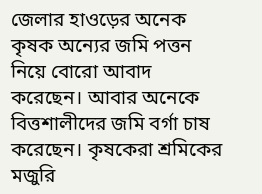জেলার হাওড়ের অনেক কৃষক অন্যের জমি পত্তন নিয়ে বোরো আবাদ করেছেন। আবার অনেকে বিত্তশালীদের জমি বর্গা চাষ করেছেন। কৃষকেরা শ্রমিকের মজুরি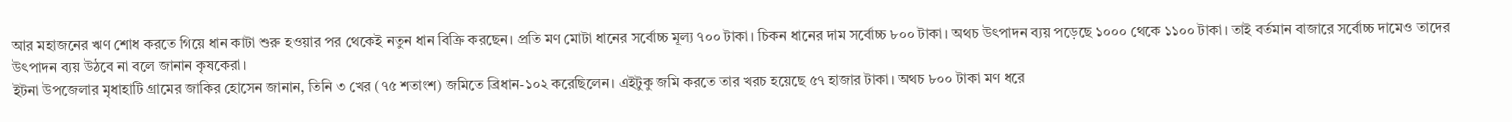আর মহাজনের ঋণ শোধ করতে গিয়ে ধান কাটা শুরু হওয়ার পর থেকেই নতুন ধান বিক্রি করছেন। প্রতি মণ মোটা ধানের সর্বোচ্চ মূল্য ৭০০ টাকা। চিকন ধানের দাম সর্বোচ্চ ৮০০ টাকা। অথচ উৎপাদন ব্যয় পড়েছে ১০০০ থেকে ১১০০ টাকা। তাই বর্তমান বাজারে সর্বোচ্চ দামেও তাদের উৎপাদন ব্যয় উঠবে না বলে জানান কৃষকেরা।
ইটনা উপজেলার মৃধাহাটি গ্রামের জাকির হোসেন জানান, তিনি ৩ খের (৭৫ শতাংশ) জমিতে ব্রিধান-১০২ করেছিলেন। এইটুকু জমি করতে তার খরচ হয়েছে ৫৭ হাজার টাকা। অথচ ৮০০ টাকা মণ ধরে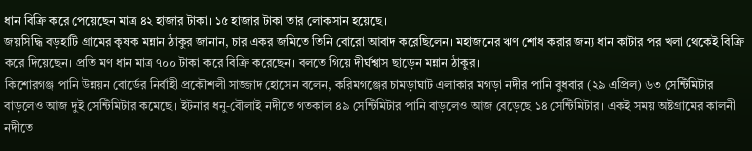ধান বিক্রি করে পেয়েছেন মাত্র ৪২ হাজার টাকা। ১৫ হাজার টাকা তার লোকসান হয়েছে।
জয়সিদ্ধি বড়হাটি গ্রামের কৃষক মন্নান ঠাকুর জানান, চার একর জমিতে তিনি বোরো আবাদ করেছিলেন। মহাজনের ঋণ শোধ করার জন্য ধান কাটার পর খলা থেকেই বিক্রি করে দিয়েছেন। প্রতি মণ ধান মাত্র ৭০০ টাকা করে বিক্রি করেছেন। বলতে গিয়ে দীর্ঘশ্বাস ছাড়েন মন্নান ঠাকুর।
কিশোরগঞ্জ পানি উন্নয়ন বোর্ডের নির্বাহী প্রকৌশলী সাজ্জাদ হোসেন বলেন, করিমগঞ্জের চামড়াঘাট এলাকার মগড়া নদীর পানি বুধবার (২৯ এপ্রিল) ৬৩ সেন্টিমিটার বাড়লেও আজ দুই সেন্টিমিটার কমেছে। ইটনার ধনু-বৌলাই নদীতে গতকাল ৪৯ সেন্টিমিটার পানি বাড়লেও আজ বেড়েছে ১৪ সেন্টিমিটার। একই সময় অষ্টগ্রামের কালনী নদীতে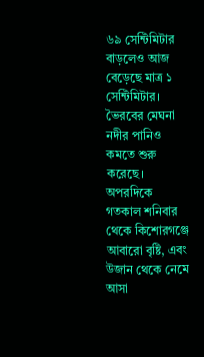৬৯ সেন্টিমিটার বাড়লেও আজ বেড়েছে মাত্র ১ সেন্টিমিটার। ভৈরবের মেঘনা নদীর পানিও কমতে শুরু করেছে।
অপরদিকে গতকাল শনিবার থেকে কিশোরগঞ্জে আবারো বৃষ্টি, এবং উজান থেকে নেমে আসা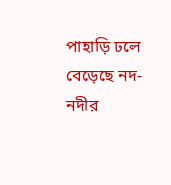পাহাড়ি ঢলে বেড়েছে নদ-নদীর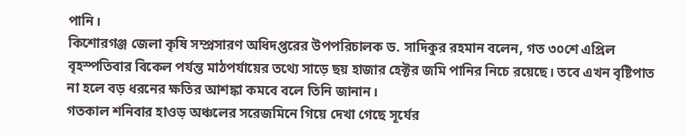পানি।
কিশোরগঞ্জ জেলা কৃষি সম্প্রসারণ অধিদপ্তরের উপপরিচালক ড. সাদিকুর রহমান বলেন, গত ৩০শে এপ্রিল বৃহস্পতিবার বিকেল পর্যন্ত মাঠপর্যায়ের তথ্যে সাড়ে ছয় হাজার হেক্টর জমি পানির নিচে রয়েছে। তবে এখন বৃষ্টিপাত না হলে বড় ধরনের ক্ষতির আশঙ্কা কমবে বলে তিনি জানান।
গতকাল শনিবার হাওড় অঞ্চলের সরেজমিনে গিয়ে দেখা গেছে সূর্যের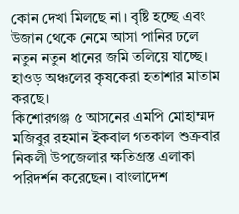কোন দেখা মিলছে না। বৃষ্টি হচ্ছে এবং উজান থেকে নেমে আসা পানির ঢলে নতুন নতুন ধানের জমি তলিয়ে যাচ্ছে। হাওড় অঞ্চলের কৃষকেরা হতাশার মাতাম করছে।
কিশোরগঞ্জ ৫ আসনের এমপি মোহাম্মদ মজিবুর রহমান ইকবাল গতকাল শুক্রবার নিকলী উপজেলার ক্ষতিগ্রস্ত এলাকা পরিদর্শন করেছেন। বাংলাদেশ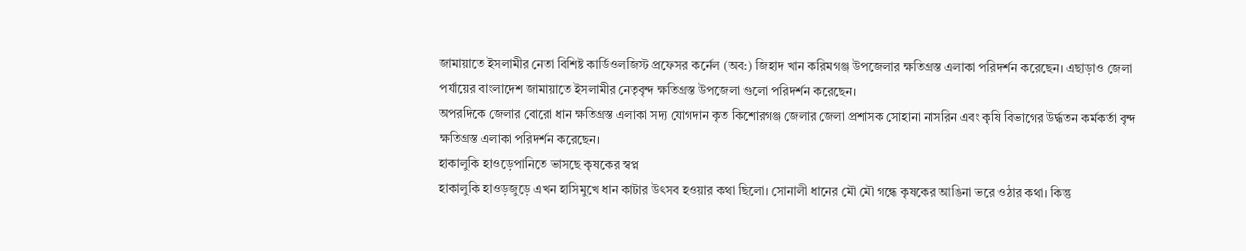জামায়াতে ইসলামীর নেতা বিশিষ্ট কার্ডিওলজিস্ট প্রফেসর কর্নেল (অব:) জিহাদ খান করিমগঞ্জ উপজেলার ক্ষতিগ্রস্ত এলাকা পরিদর্শন করেছেন। এছাড়াও জেলা পর্যায়ের বাংলাদেশ জামায়াতে ইসলামীর নেতৃবৃন্দ ক্ষতিগ্রস্ত উপজেলা গুলো পরিদর্শন করেছেন।
অপরদিকে জেলার বোরো ধান ক্ষতিগ্রস্ত এলাকা সদ্য যোগদান কৃত কিশোরগঞ্জ জেলার জেলা প্রশাসক সোহানা নাসরিন এবং কৃষি বিভাগের উর্দ্ধতন কর্মকর্তা বৃন্দ ক্ষতিগ্রস্ত এলাকা পরিদর্শন করেছেন।
হাকালুকি হাওড়েপানিতে ভাসছে কৃষকের স্বপ্ন
হাকালুকি হাওড়জুড়ে এখন হাসিমুখে ধান কাটার উৎসব হওয়ার কথা ছিলো। সোনালী ধানের মৌ মৌ গন্ধে কৃষকের আঙিনা ভরে ওঠার কথা। কিন্তু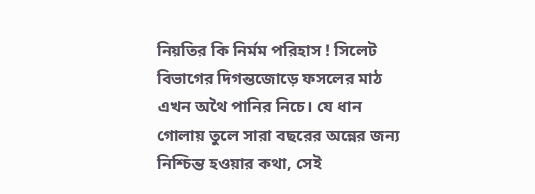নিয়তির কি নির্মম পরিহাস ! সিলেট বিভাগের দিগন্তজোড়ে ফসলের মাঠ এখন অথৈ পানির নিচে। যে ধান গোলায় তুলে সারা বছরের অন্নের জন্য নিশ্চিন্ত হওয়ার কথা, সেই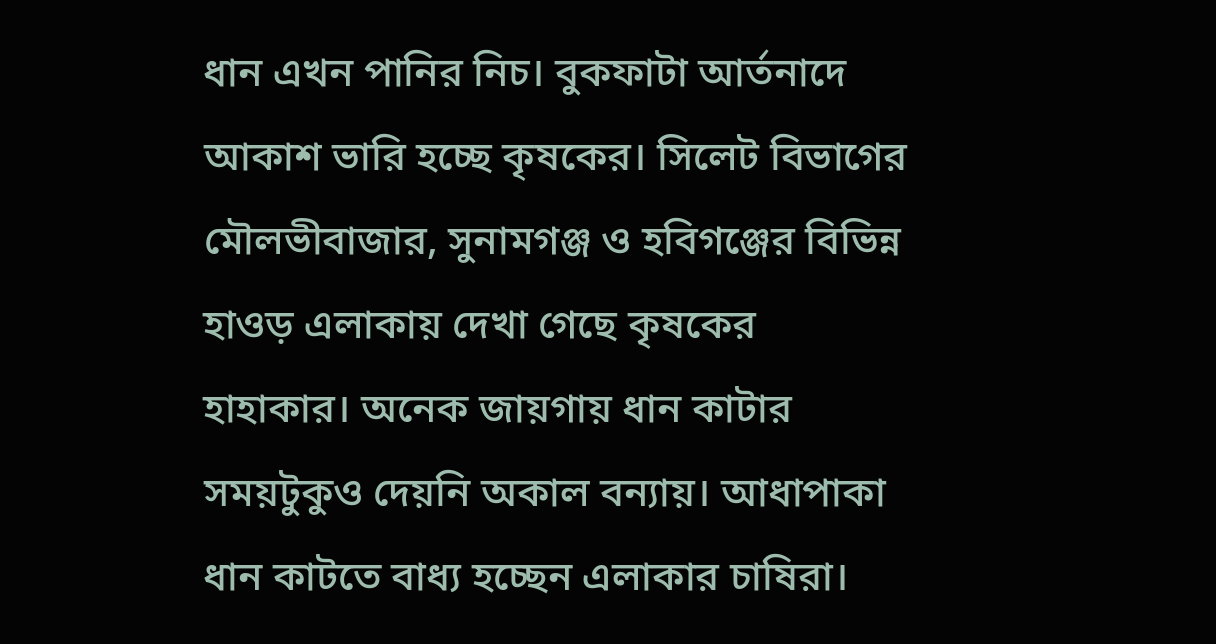ধান এখন পানির নিচ। বুকফাটা আর্তনাদে আকাশ ভারি হচ্ছে কৃষকের। সিলেট বিভাগের মৌলভীবাজার, সুনামগঞ্জ ও হবিগঞ্জের বিভিন্ন হাওড় এলাকায় দেখা গেছে কৃষকের হাহাকার। অনেক জায়গায় ধান কাটার সময়টুকুও দেয়নি অকাল বন্যায়। আধাপাকা ধান কাটতে বাধ্য হচ্ছেন এলাকার চাষিরা।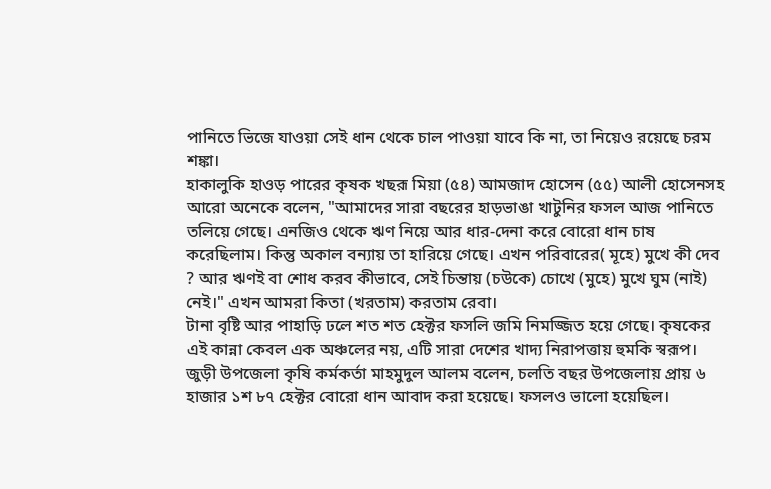পানিতে ভিজে যাওয়া সেই ধান থেকে চাল পাওয়া যাবে কি না, তা নিয়েও রয়েছে চরম শঙ্কা।
হাকালুকি হাওড় পারের কৃষক খছরূ মিয়া (৫৪) আমজাদ হোসেন (৫৫) আলী হোসেনসহ আরো অনেকে বলেন, "আমাদের সারা বছরের হাড়ভাঙা খাটুনির ফসল আজ পানিতে তলিয়ে গেছে। এনজিও থেকে ঋণ নিয়ে আর ধার-দেনা করে বোরো ধান চাষ করেছিলাম। কিন্তু অকাল বন্যায় তা হারিয়ে গেছে। এখন পরিবারের( মূহে) মুখে কী দেব ? আর ঋণই বা শোধ করব কীভাবে, সেই চিন্তায় (চউকে) চোখে (মুহে) মুখে ঘুম (নাই) নেই।" এখন আমরা কিতা (খরতাম) করতাম রেবা।
টানা বৃষ্টি আর পাহাড়ি ঢলে শত শত হেক্টর ফসলি জমি নিমজ্জিত হয়ে গেছে। কৃষকের এই কান্না কেবল এক অঞ্চলের নয়, এটি সারা দেশের খাদ্য নিরাপত্তায় হুমকি স্বরূপ।
জুড়ী উপজেলা কৃষি কর্মকর্তা মাহমুদুল আলম বলেন, চলতি বছর উপজেলায় প্রায় ৬ হাজার ১শ ৮৭ হেক্টর বোরো ধান আবাদ করা হয়েছে। ফসলও ভালো হয়েছিল।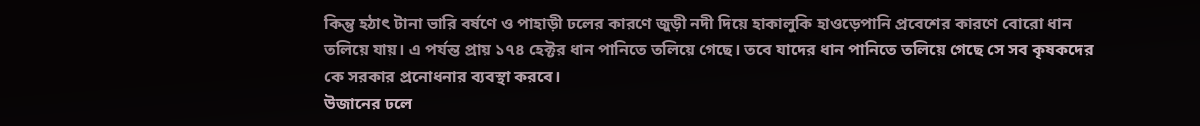কিন্তু হঠাৎ টানা ভারি বর্ষণে ও পাহাড়ী ঢলের কারণে জুড়ী নদী দিয়ে হাকালুকি হাওড়েপানি প্রবেশের কারণে বোরো ধান তলিয়ে যায়। এ পর্যন্ত প্রায় ১৭৪ হেক্টর ধান পানিতে তলিয়ে গেছে। তবে যাদের ধান পানিতে তলিয়ে গেছে সে সব কৃষকদের কে সরকার প্রনোধনার ব্যবস্থা করবে।
উজানের ঢলে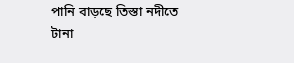পানি বাড়ছে তিস্তা নদীতে
টানা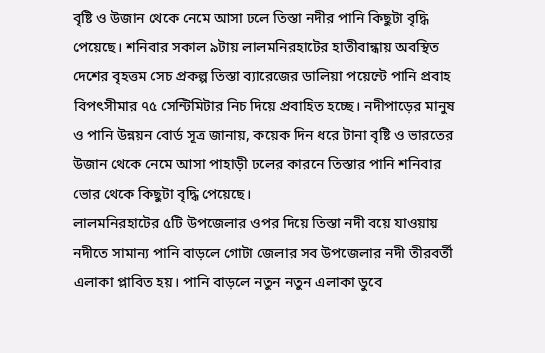বৃষ্টি ও উজান থেকে নেমে আসা ঢলে তিস্তা নদীর পানি কিছুটা বৃদ্ধি পেয়েছে। শনিবার সকাল ৯টায় লালমনিরহাটের হাতীবান্ধায় অবস্থিত দেশের বৃহত্তম সেচ প্রকল্প তিস্তা ব্যারেজের ডালিয়া পয়েন্টে পানি প্রবাহ বিপৎসীমার ৭৫ সেন্টিমিটার নিচ দিয়ে প্রবাহিত হচ্ছে। নদীপাড়ের মানুষ ও পানি উন্নয়ন বোর্ড সূত্র জানায়, কয়েক দিন ধরে টানা বৃষ্টি ও ভারতের উজান থেকে নেমে আসা পাহাড়ী ঢলের কারনে তিস্তার পানি শনিবার ভোর থেকে কিছুটা বৃদ্ধি পেয়েছে।
লালমনিরহাটের ৫টি উপজেলার ওপর দিয়ে তিস্তা নদী বয়ে যাওয়ায় নদীতে সামান্য পানি বাড়লে গোটা জেলার সব উপজেলার নদী তীরবর্তী এলাকা প্লাবিত হয়। পানি বাড়লে নতুন নতুন এলাকা ডুবে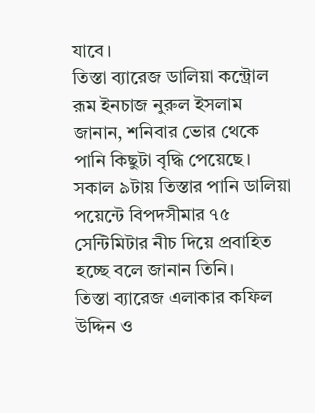যাবে।
তিস্তা ব্যারেজ ডালিয়া কন্ট্রোল রূম ইনচাজ নুরুল ইসলাম জানান, শনিবার ভোর থেকে পানি কিছুটা বৃদ্ধি পেয়েছে। সকাল ৯টায় তিস্তার পানি ডালিয়া পয়েন্টে বিপদসীমার ৭৫ সেন্টিমিটার নীচ দিয়ে প্রবাহিত হচ্ছে বলে জানান তিনি।
তিস্তা ব্যারেজ এলাকার কফিল উদ্দিন ও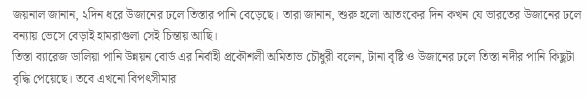জয়নাল জানান, ২দিন ধরে উজানের ঢলে তিস্তার পানি বেড়েছে। তারা জানান, শুরু হলো আতংকের দিন কখন যে ভারতের উজানের ঢলে বন্যায় ভেসে বেড়াই হামরাগুলা সেই চিন্তায় আছি।
তিস্তা ব্যারেজ ডালিয়া পানি উন্নয়ন বোর্ড এর নির্বাহী প্রকৌশলী অমিতাভ চৌধুরী বলেন, টানা বৃষ্টি ও উজানের ঢলে তিস্তা নদীর পানি কিছুটা বৃদ্ধি পেয়েছে। তবে এখনো বিপৎসীমার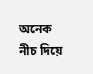অনেক নীচ দিয়ে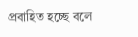প্রবাহিত হচ্ছে বলে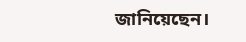জানিয়েছেন।